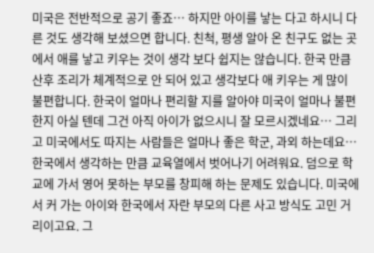미국은 전반적으로 공기 좋죠… 하지만 아이를 낳는 다고 하시니 다른 것도 생각해 보셨으면 합니다. 친척, 평생 알아 온 친구도 없는 곳에서 애를 낳고 키우는 것이 생각 보다 쉽지는 않습니다. 한국 만큼 산후 조리가 체계적으로 안 되어 있고 생각보다 애 키우는 게 많이 불편합니다. 한국이 얼마나 편리할 지를 알아야 미국이 얼마나 불편한지 아실 텐데 그건 아직 아이가 없으시니 잘 모르시겠네요… 그리고 미국에서도 따지는 사람들은 얼마나 좋은 학군, 과외 하는데요… 한국에서 생각하는 만큼 교육열에서 벗어나기 어려워요. 덤으로 학교에 가서 영어 못하는 부모를 창피해 하는 문제도 있습니다. 미국에서 커 가는 아이와 한국에서 자란 부모의 다른 사고 방식도 고민 거리이고요. 그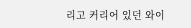리고 커리어 있던 와이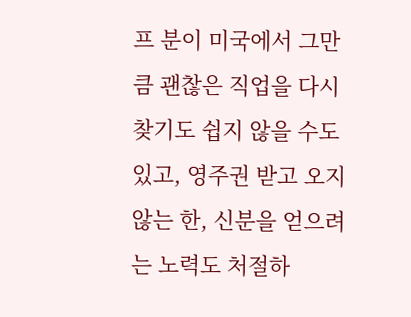프 분이 미국에서 그만큼 괜찮은 직업을 다시 찾기도 쉽지 않을 수도 있고, 영주권 받고 오지 않는 한, 신분을 얻으려는 노력도 처절하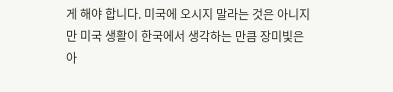게 해야 합니다. 미국에 오시지 말라는 것은 아니지만 미국 생활이 한국에서 생각하는 만큼 장미빛은 아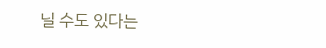닐 수도 있다는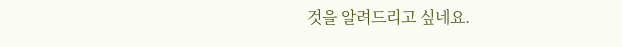것을 알려드리고 싶네요.